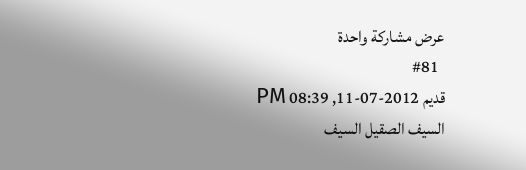عرض مشاركة واحدة
  #81
قديم 2012-07-11, 08:39 PM
السيف الصقيل السيف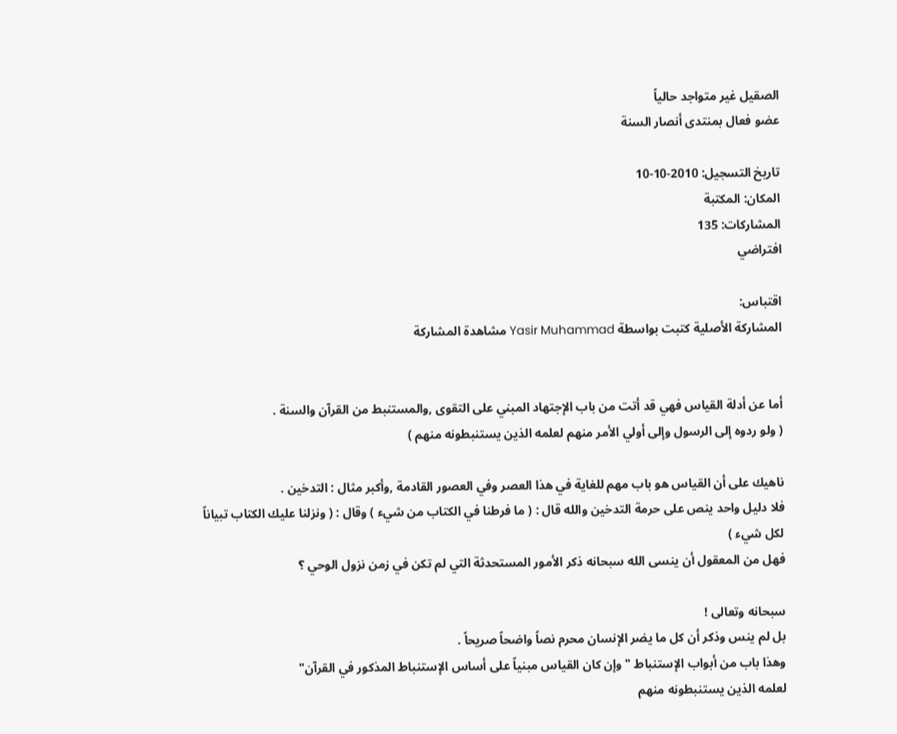الصقيل غير متواجد حالياً
عضو فعال بمنتدى أنصار السنة

تاريخ التسجيل: 2010-10-10
المكان: المكتبة
المشاركات: 135
افتراضي

اقتباس:
المشاركة الأصلية كتبت بواسطة Yasir Muhammad مشاهدة المشاركة


أما عن أدلة القياس فهي قد أتت من باب الإجتهاد المبني على التقوى ,والمستنبط من القرآن والسنة .
( ولو ردوه إلى الرسول وإلى أولي الأمر منهم لعلمه الذين يستنبطونه منهم )

ناهيك على أن القياس هو باب مهم للغاية في هذا العصر وفي العصور القادمة ,وأكبر مثال : التدخين .
فلا دليل واحد ينص على حرمة التدخين والله قال : ( ما فرطنا في الكتاب من شيء ) وقال : ( ونزلنا عليك الكتاب تبياناً لكل شيء )
فهل من المعقول أن ينسى الله سبحانه ذكر الأمور المستحدثة التي لم تكن في زمن نزول الوحي ؟

سبحانه وتعالى !
بل لم ينس وذكر أن كل ما يضر الإنسان محرم نصاً واضحاً صريحاً .
وهذا باب من أبواب الإستنباط "وإن كان القياس مبنياً على أساس الإستنباط المذكور في القرآن"
لعلمه الذين يستنبطونه منهم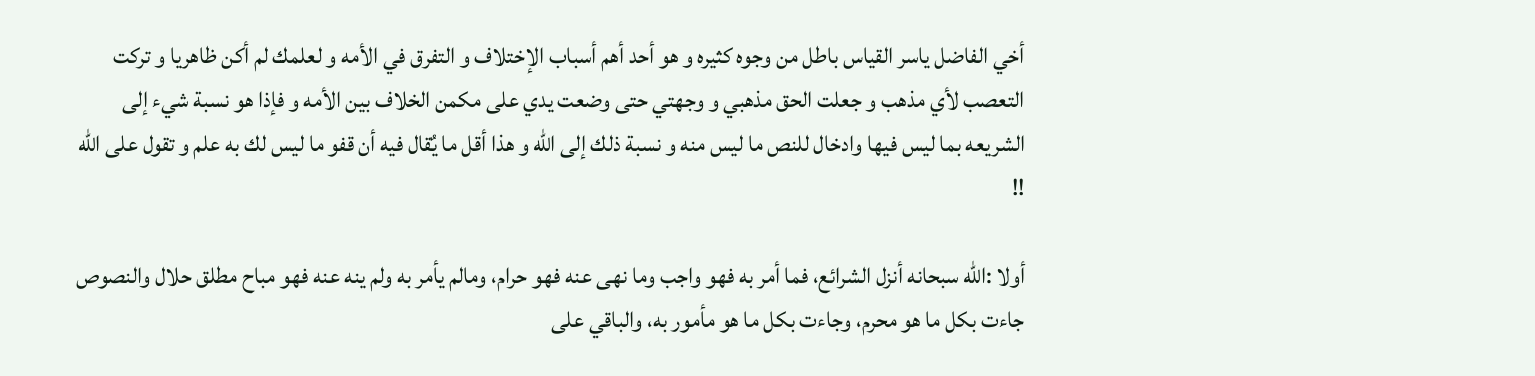أخي الفاضل ياسر القياس باطل من وجوه كثيره و هو أحد أهم أسباب الإختلاف و التفرق في الأمه و لعلمك لم أكن ظاهريا و تركت التعصب لأي مذهب و جعلت الحق مذهبي و وجهتي حتى وضعت يدي على مكمن الخلاف بين الأمه و فإذا هو نسبة شيء إلى الشريعه بما ليس فيها وادخال للنص ما ليس منه و نسبة ذلك إلى الله و هذا أقل ما يٌقال فيه أن قفو ما ليس لك به علم و تقول على الله !!

أولا :الله سبحانه أنزل الشرائع، فما أمر به فهو واجب وما نهى عنه فهو حرام، ومالم يأمر به ولم ينه عنه فهو مباح مطلق حلال والنصوص جاءت بكل ما هو محرم، وجاءت بكل ما هو مأمور به، والباقي على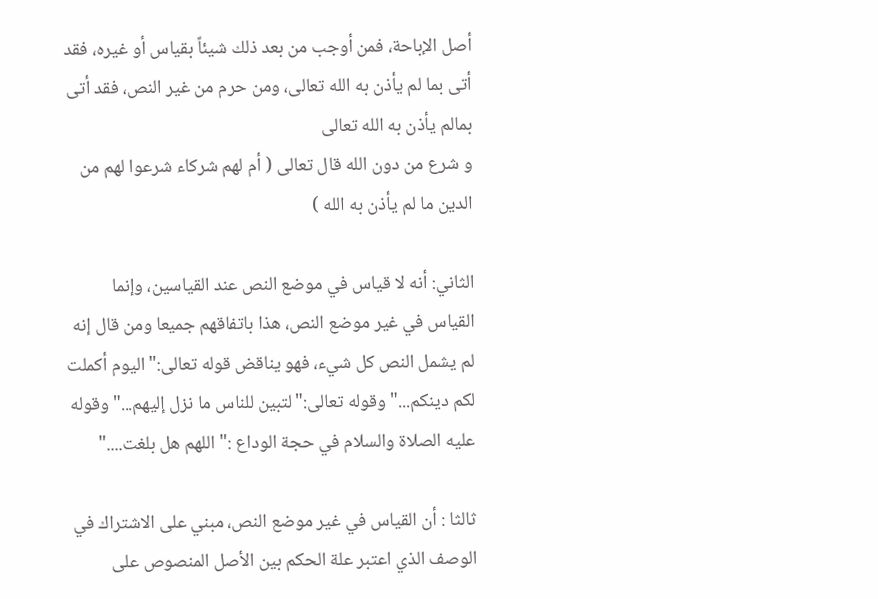أصل الإباحة، فمن أوجب من بعد ذلك شيئاً بقياس أو غيره، فقد أتى بما لم يأذن به الله تعالى، ومن حرم من غير النص، فقد أتى بمالم يأذن به الله تعالى
و شرع من دون الله قال تعالى ( أم لهم شركاء شرعوا لهم من الدين ما لم يأذن به الله )

الثاني: أنه لا قياس في موضع النص عند القياسين، وإنما القياس في غير موضع النص، هذا باتفاقهم جميعا ومن قال إنه لم يشمل النص كل شيء، فهو يناقض قوله تعالى:" اليوم أكملت لكم دينكم..." وقوله تعالى:"لتبين للناس ما نزل إليهم..." وقوله عليه الصلاة والسلام في حجة الوداع :" اللهم هل بلغت...."

ثالثا : أن القياس في غير موضع النص، مبني على الاشتراك في الوصف الذي اعتبر علة الحكم بين الأصل المنصوص على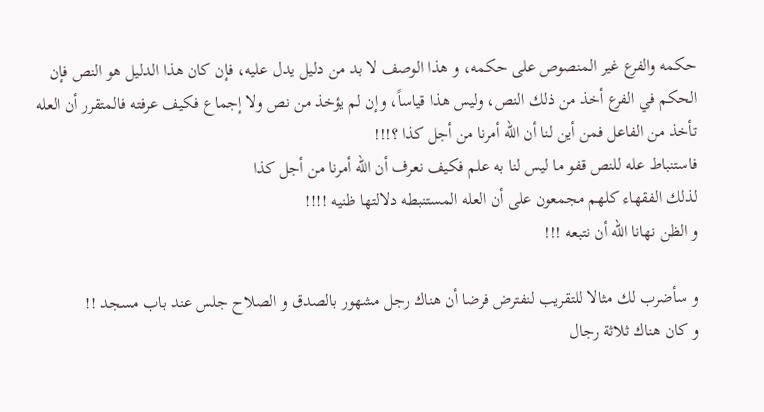حكمه والفرع غير المنصوص على حكمه، و هذا الوصف لا بد من دليل يدل عليه، فإن كان هذا الدليل هو النص فإن الحكم في الفرع أخذ من ذلك النص، وليس هذا قياساً، وإن لم يؤخذ من نص ولا إجماع فكيف عرفته فالمتقرر أن العله تأخذ من الفاعل فمن أين لنا أن الله أمرنا من أجل كذا ؟!!!
فاستنباط عله للنص قفو ما ليس لنا به علم فكيف نعرف أن الله أمرنا من أجل كذا
لذلك الفقهاء كلهم مجمعون على أن العله المستنبطه دلالتها ظنيه !!!!
و الظن نهانا الله أن نتبعه !!!

و سأضرب لك مثالا للتقريب لنفترض فرضا أن هناك رجل مشهور بالصدق و الصلاح جلس عند باب مسجد !!
و كان هناك ثلاثة رجال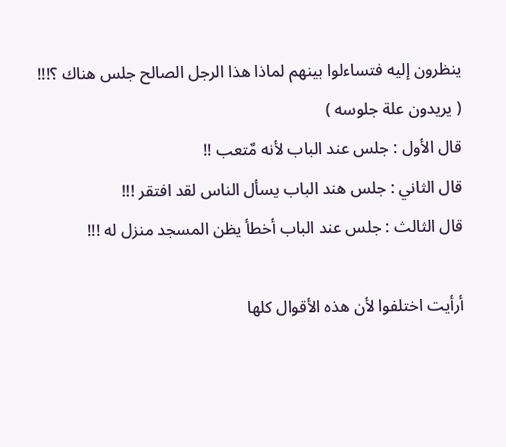ينظرون إليه فتساءلوا بينهم لماذا هذا الرجل الصالح جلس هناك ؟!!! ( يريدون علة جلوسه )
قال الأول : جلس عند الباب لأنه مٌتعب !!
قال الثاني : جلس هند الباب يسأل الناس لقد افتقر !!!
قال الثالث : جلس عند الباب أخطأ يظن المسجد منزل له !!!

أرأيت اختلفوا لأن هذه الأقوال كلها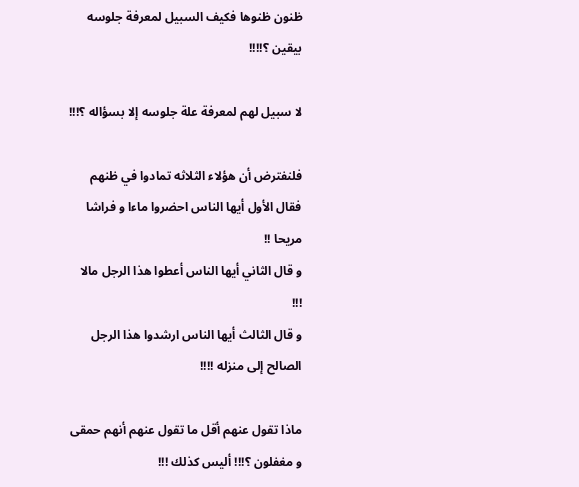ظنون ظنوها فكيف السبيل لمعرفة جلوسه بيقين ؟!!!!

لا سبيل لهم لمعرفة علة جلوسه إلا بسؤاله ؟!!!

فلنفترض أن هؤلاء الثلاثه تمادوا في ظنهم فقال الأول أيها الناس احضروا ماءا و فراشا مريحا !!
و قال الثاني أيها الناس أعطوا هذا الرجل مالا !!!
و قال الثالث أيها الناس ارشدوا هذا الرجل الصالح إلى منزله !!!!

ماذا تقول عنهم أقل ما تقول عنهم أنهم حمقى و مغفلون ؟!!! أليس كذلك !!!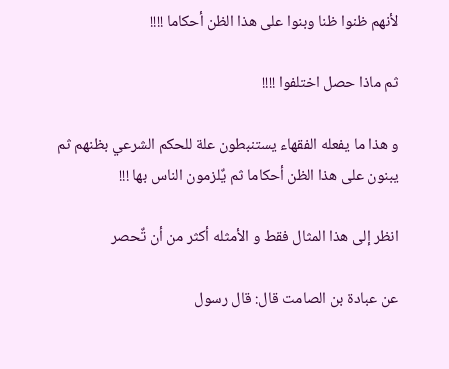لأنهم ظنوا ظنا وبنوا على هذا الظن أحكاما !!!!

ثم ماذا حصل اختلفوا !!!!

و هذا ما يفعله الفقهاء يستنبطون علة للحكم الشرعي بظنهم ثم يبنون على هذا الظن أحكاما ثم يٌلزمون الناس بها !!!

انظر إلى هذا المثال فقط و الأمثله أكثر من أن تٌحصر

عن عبادة بن الصامت قال: قال رسول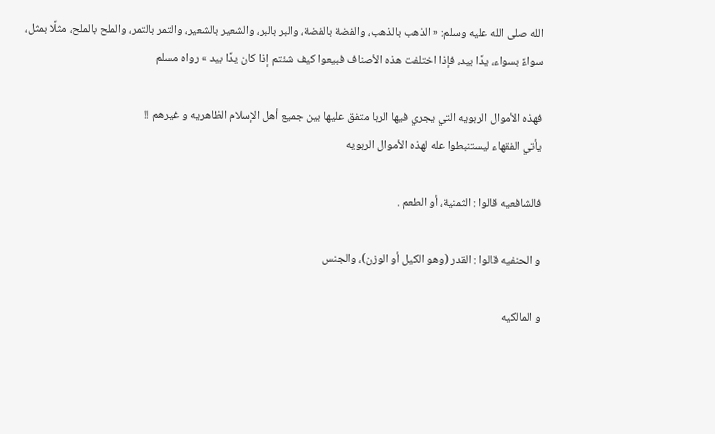الله صلى الله عليه وسلم: « الذهب بالذهب، والفضة بالفضة، والبر بالبر، والشعير بالشعير، والتمر بالتمر، والملح بالملح، مثلًا بمثل، سواءً بسواء، يدًا بيد، فإذا اختلفت هذه الأصناف فبيعوا كيف شئتم إذا كان يدًا بيد » رواه مسلم

فهذه الأموال الربويه التي يجري فيها الربا متفق عليها بين جميع أهل الإسلام الظاهريه و غيرهم !!
يأتي الفقهاء ليستنبطوا عله لهذه الأموال الربويه

فالشافعيه قالوا : الثمنية، أو الطعم .

و الحنفيه قالوا : القدر (وهو الكيل أو الوزن)، والجنس

و المالكيه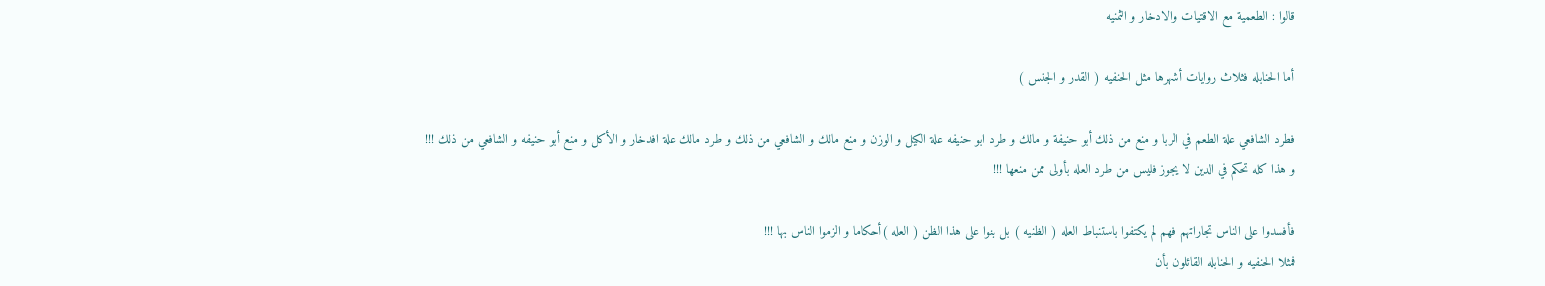قالوا : الطعمية مع الاقتيات والادخار و الثمنيه

أما الحنابله فثلاث روايات أشهرها مثل الحنفيه ( القدر و الجنس )

فطرد الشافعي علة الطعم في الربا و منع من ذلك أبو حنيفة و مالك و طرد ابو حنيفه علة الكيل و الوزن و منع مالك و الشافعي من ذلك و طرد مالك علة افدخار و الأكل و منع أبو حنيفه و الشافعي من ذلك !!!
و هذا كله تحكم في الدين لا يجوز فليس من طرد العله بأولى ممن منعها !!!

فأفسدوا على الناس تجاراتهم فهم لم يكتفوا باستنباط العله ( الظنيه ) بل بنوا على هذا الظن ( العله )أحكاما و الزموا الناس بها !!!
فمثلا الحنفيه و الحنابله القائلون بأن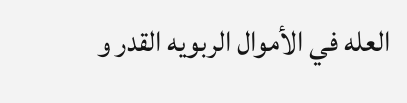العله في الأموال الربويه القدر و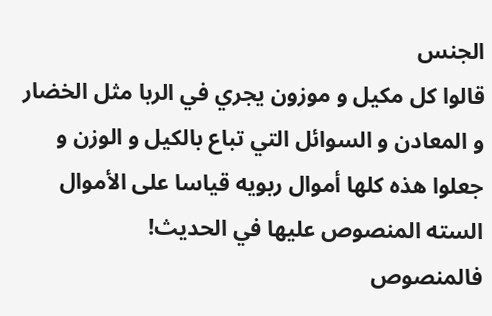الجنس
قالوا كل مكيل و موزون يجري في الربا مثل الخضار و المعادن و السوائل التي تباع بالكيل و الوزن و جعلوا هذه كلها أموال ربويه قياسا على الأموال السته المنصوص عليها في الحديث!
فالمنصوص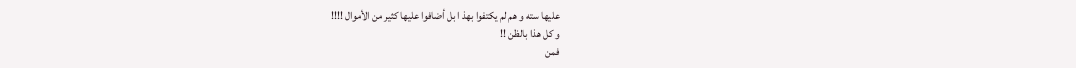عليها سته و هم لم يكتفوا بهذ ا بل أضافوا عليها كثير من الأموال !!!!
و كل هذا بالظن !!
فمن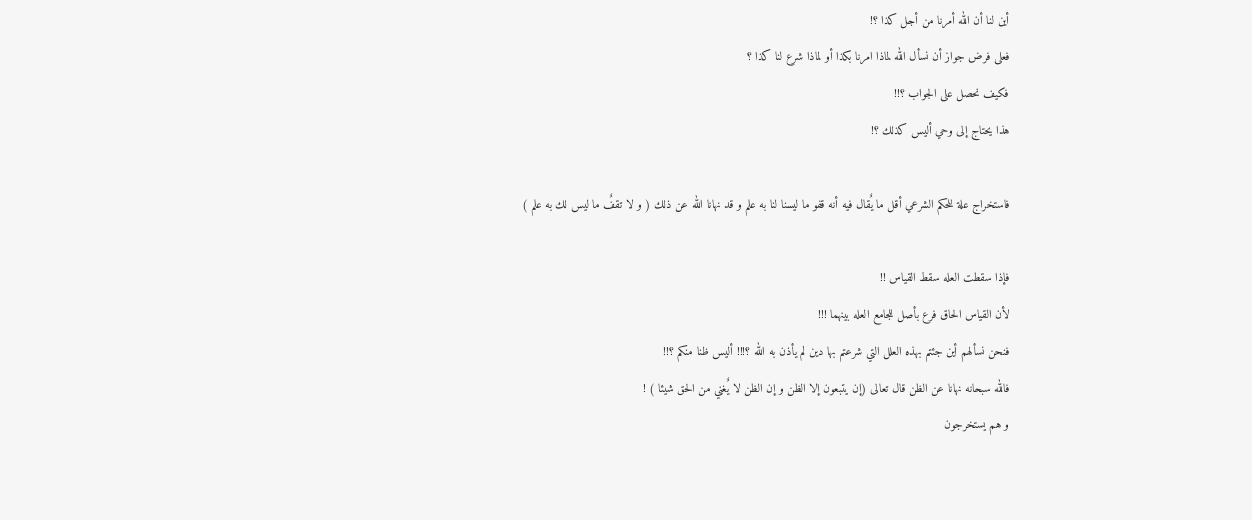أين لنا أن الله أمرنا من أجل كذا ؟!
فعلى فرض جواز أن نسأل الله لماذا امرنا بكذا أو لماذا شرع لنا كذا ؟
فكيف نحصل على الجواب ؟!!
هذا يحتاج إلى وحي أليس كذلك ؟!

فاستخراج علة للحكم الشرعي أقل ما يٌقال فيه أنه قفو ما ليسنا لنا به علم و قد نهانا الله عن ذلك ( و لا تقفٌ ما ليس لك به علم )

فإذا سقطت العله سقط القياس !!
لأن القياس الحاق فرع بأصل للجامع العله بينهما !!!
فنحن نسألهم أين جئتم بهذه العلل التي شرعتم بها دين لم يأذن به الله ؟!!! أليس ظنا منكم ؟!!
فالله سبحانه نهانا عن الظن قال تعالى (إن يتبعون إلا الظن و إن الظن لا يٌغني من الحق شيئا ) !
و هم يستخرجون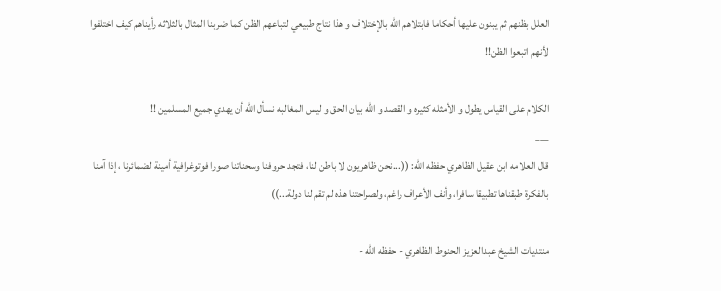العلل بظنهم ثم يبنون عليها أحكاما فابتلاهم الله بالإختلاف و هذا نتاج طبيعي لتباعهم الظن كما ضربنا المثال بالثلاثه رأيناهم كيف اختلفوا لأنهم اتبعوا الظن!!

الكلام على القياس يطول و الأمثله كثيره و القصد و الله بيان الحق و ليس المغالبه نسأل الله أن يهدي جميع المسلمين !!
___
قال العلامه ابن عقيل الظاهري حفظه الله: ((...نحن ظاهريون لا باطن لنا، فتجد حروفنا وسحناتنا صورا فوتوغرافية أمينة لضمائرنا ، إذا آمنا بالفكرة طبقناها تطبيقا سافرا، وأنف الأعراف راغم، ولصراحتنا هذه لم تقم لنا دولة...))

منتديات الشيخ عبدالعزيز الحنوط الظاهري - حفظه الله -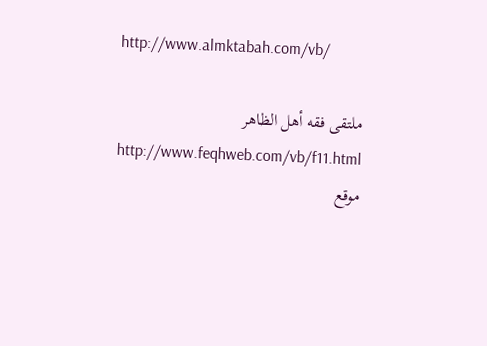http://www.almktabah.com/vb/

ملتقى فقه أهل الظاهر
http://www.feqhweb.com/vb/f11.html
موقع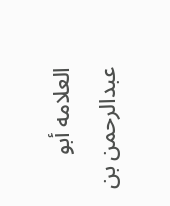العلامه أبو عبدالرحمن بن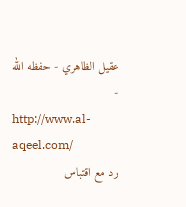عقيل الظاهري - حفظه الله -
http://www.al-aqeel.com/
رد مع اقتباس